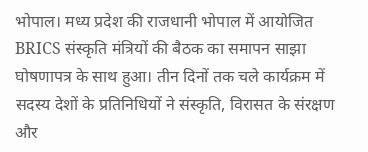भोपाल। मध्य प्रदेश की राजधानी भोपाल में आयोजित BRICS संस्कृति मंत्रियों की बैठक का समापन साझा घोषणापत्र के साथ हुआ। तीन दिनों तक चले कार्यक्रम में सदस्य देशों के प्रतिनिधियों ने संस्कृति, विरासत के संरक्षण और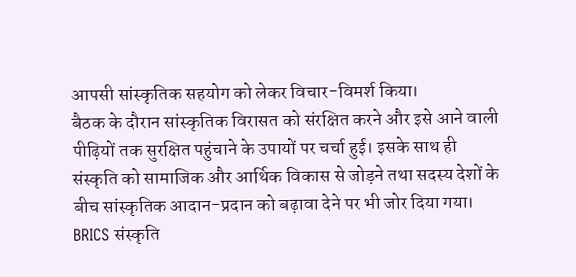आपसी सांस्कृतिक सहयोग को लेकर विचार-विमर्श किया।
बैठक के दौरान सांस्कृतिक विरासत को संरक्षित करने और इसे आने वाली पीढ़ियों तक सुरक्षित पहुंचाने के उपायों पर चर्चा हुई। इसके साथ ही संस्कृति को सामाजिक और आर्थिक विकास से जोड़ने तथा सदस्य देशों के बीच सांस्कृतिक आदान-प्रदान को बढ़ावा देने पर भी जोर दिया गया।
BRICS संस्कृति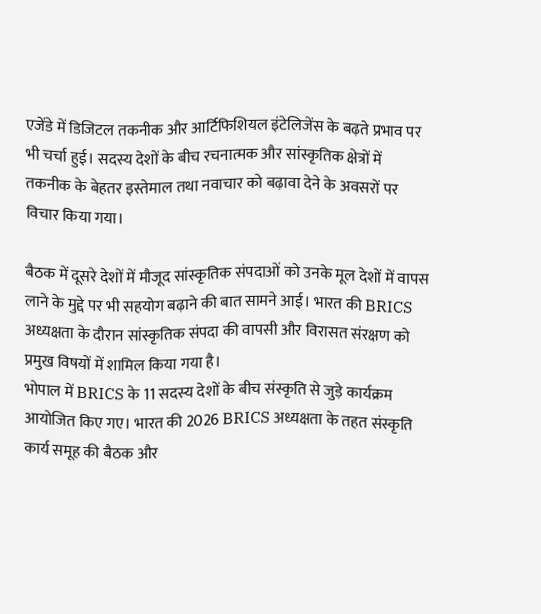एजेंडे में डिजिटल तकनीक और आर्टिफिशियल इंटेलिजेंस के बढ़ते प्रभाव पर भी चर्चा हुई। सदस्य देशों के बीच रचनात्मक और सांस्कृतिक क्षेत्रों में तकनीक के बेहतर इस्तेमाल तथा नवाचार को बढ़ावा देने के अवसरों पर विचार किया गया।

बैठक में दूसरे देशों में मौजूद सांस्कृतिक संपदाओं को उनके मूल देशों में वापस लाने के मुद्दे पर भी सहयोग बढ़ाने की बात सामने आई। भारत की BRICS अध्यक्षता के दौरान सांस्कृतिक संपदा की वापसी और विरासत संरक्षण को प्रमुख विषयों में शामिल किया गया है।
भोपाल में BRICS के 11 सदस्य देशों के बीच संस्कृति से जुड़े कार्यक्रम आयोजित किए गए। भारत की 2026 BRICS अध्यक्षता के तहत संस्कृति कार्य समूह की बैठक और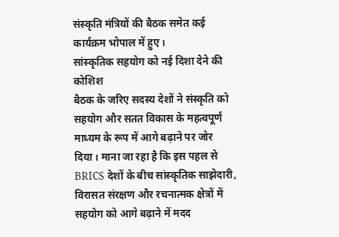संस्कृति मंत्रियों की बैठक समेत कई कार्यक्रम भोपाल में हुए।
सांस्कृतिक सहयोग को नई दिशा देने की कोशिश
बैठक के जरिए सदस्य देशों ने संस्कृति को सहयोग और सतत विकास के महत्वपूर्ण माध्यम के रूप में आगे बढ़ाने पर जोर दिया। माना जा रहा है कि इस पहल से BRICS देशों के बीच सांस्कृतिक साझेदारी, विरासत संरक्षण और रचनात्मक क्षेत्रों में सहयोग को आगे बढ़ाने में मदद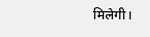मिलेगी।